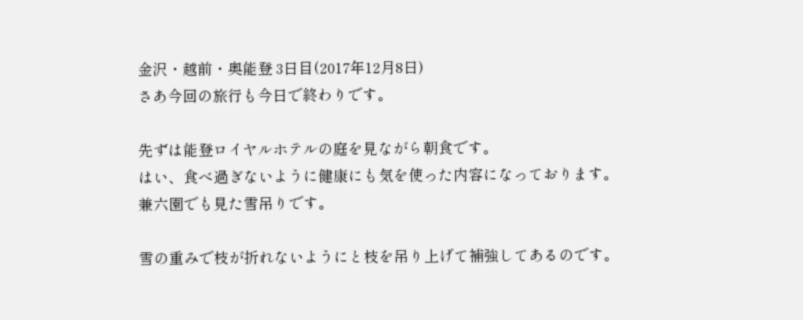金沢・越前・奥能登 3日目(2017年12月8日)
さあ今回の旅行も今日で終わりです。

先ずは能登ロイヤルホテルの庭を見ながら朝食です。
はい、食べ過ぎないように健康にも気を使った内容になっております。
兼六園でも見た雪吊りです。

雪の重みで枝が折れないようにと枝を吊り上げて補強してあるのです。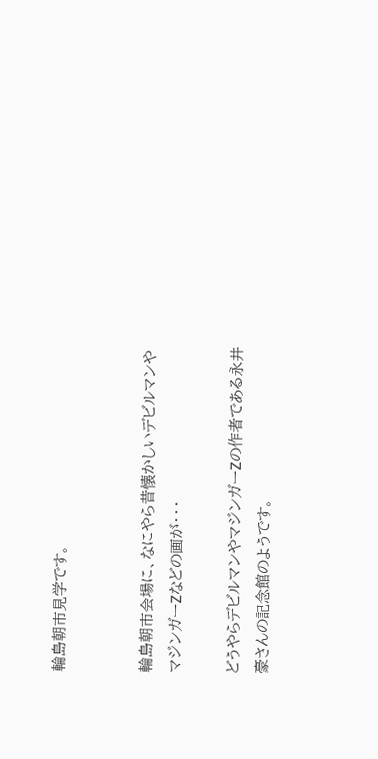輪島朝市見学です。


輪島朝市会場に、なにやら昔懐かしいデビルマンやマジンガーZなどの画が・・・

どうやらデビルマンやマジンガーZの作者である永井豪さんの記念館のようです。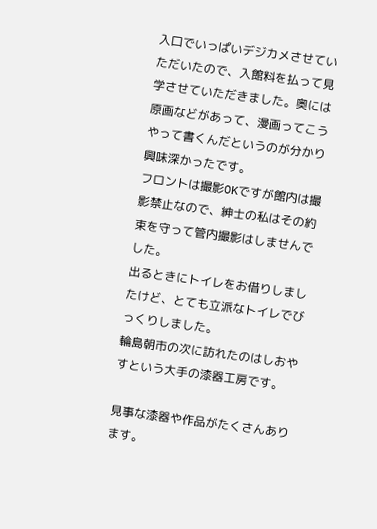入口でいっぱいデジカメさせていただいたので、入館料を払って見学させていただきました。奥には原画などがあって、漫画ってこうやって書くんだというのが分かり興味深かったです。
フロントは撮影OKですが館内は撮影禁止なので、紳士の私はその約束を守って管内撮影はしませんでした。
出るときにトイレをお借りしましたけど、とても立派なトイレでびっくりしました。
輪島朝市の次に訪れたのはしおやすという大手の漆器工房です。

見事な漆器や作品がたくさんあります。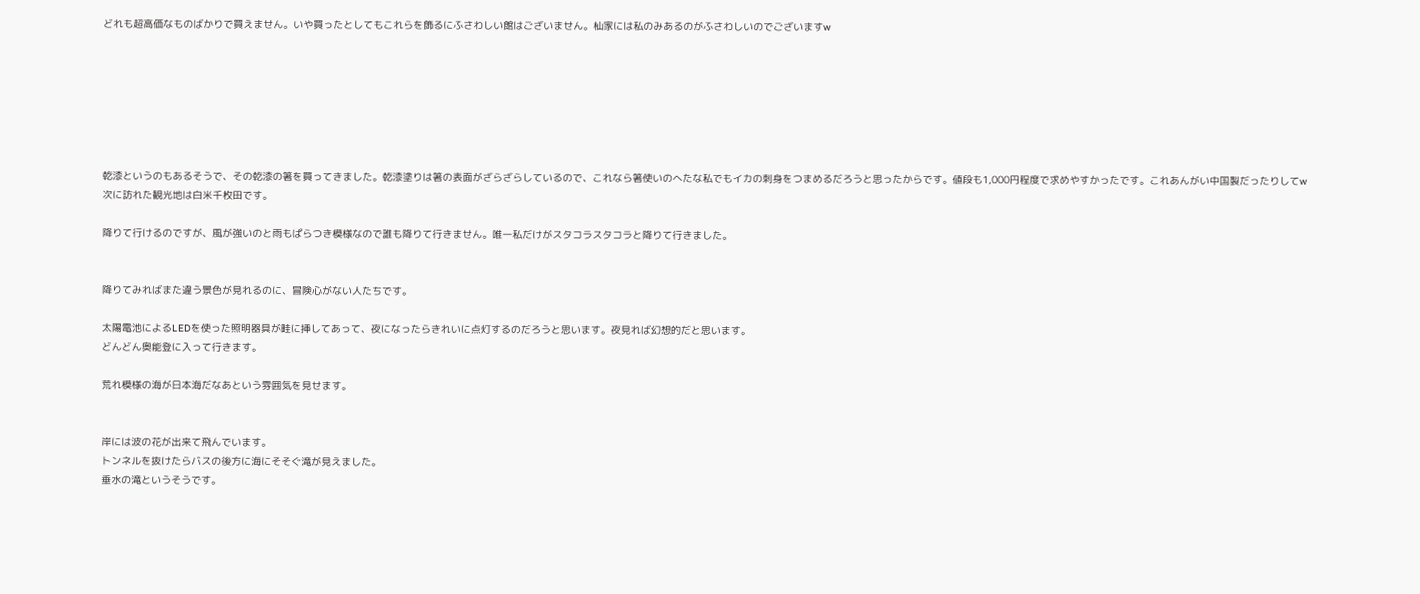どれも超高価なものばかりで買えません。いや買ったとしてもこれらを飾るにふさわしい館はございません。杣家には私のみあるのがふさわしいのでございますw







乾漆というのもあるそうで、その乾漆の箸を買ってきました。乾漆塗りは箸の表面がざらざらしているので、これなら箸使いのへたな私でもイカの刺身をつまめるだろうと思ったからです。値段も1,000円程度で求めやすかったです。これあんがい中国製だったりしてw
次に訪れた観光地は白米千枚田です。

降りて行けるのですが、風が強いのと雨もぱらつき模様なので誰も降りて行きません。唯一私だけがスタコラスタコラと降りて行きました。


降りてみればまた違う景色が見れるのに、冒険心がない人たちです。

太陽電池によるLEDを使った照明器具が畦に挿してあって、夜になったらきれいに点灯するのだろうと思います。夜見れば幻想的だと思います。
どんどん奥能登に入って行きます。

荒れ模様の海が日本海だなあという雰囲気を見せます。


岸には波の花が出来て飛んでいます。
トンネルを抜けたらバスの後方に海にそそぐ滝が見えました。
垂水の滝というそうです。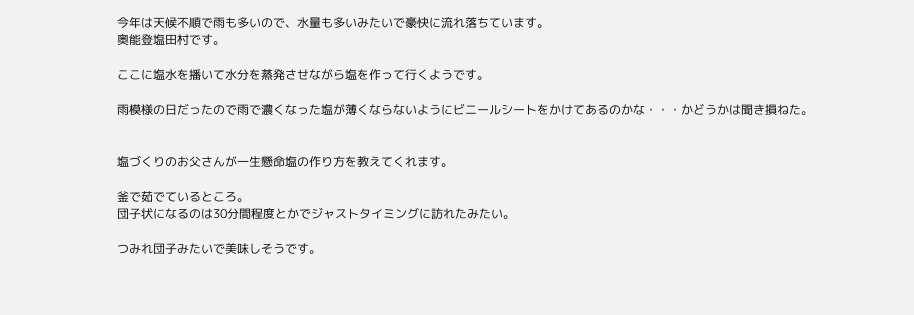今年は天候不順で雨も多いので、水量も多いみたいで豪快に流れ落ちています。
奥能登塩田村です。

ここに塩水を播いて水分を蒸発させながら塩を作って行くようです。

雨模様の日だったので雨で濃くなった塩が薄くならないようにビニールシートをかけてあるのかな・・・かどうかは聞き損ねた。


塩づくりのお父さんが一生懸命塩の作り方を教えてくれます。

釜で茹でているところ。
団子状になるのは30分間程度とかでジャストタイミングに訪れたみたい。

つみれ団子みたいで美味しそうです。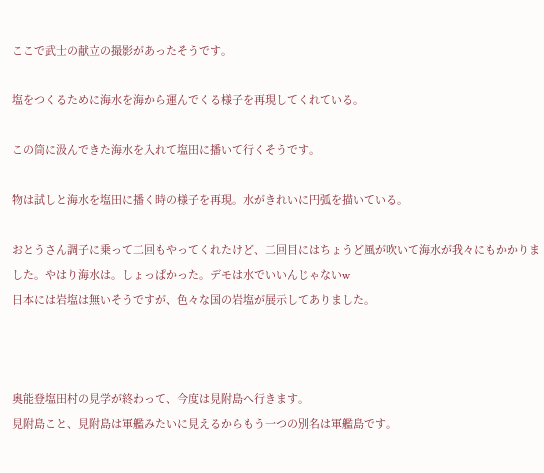ここで武士の献立の撮影があったそうです。

塩をつくるために海水を海から運んでくる様子を再現してくれている。

この筒に汲んできた海水を入れて塩田に播いて行くそうです。

物は試しと海水を塩田に播く時の様子を再現。水がきれいに円弧を描いている。

おとうさん調子に乗って二回もやってくれたけど、二回目にはちょうど風が吹いて海水が我々にもかかりました。やはり海水は。しょっぱかった。デモは水でいいんじゃないw
日本には岩塩は無いそうですが、色々な国の岩塩が展示してありました。



奥能登塩田村の見学が終わって、今度は見附島へ行きます。
見附島こと、見附島は軍艦みたいに見えるからもう一つの別名は軍艦島です。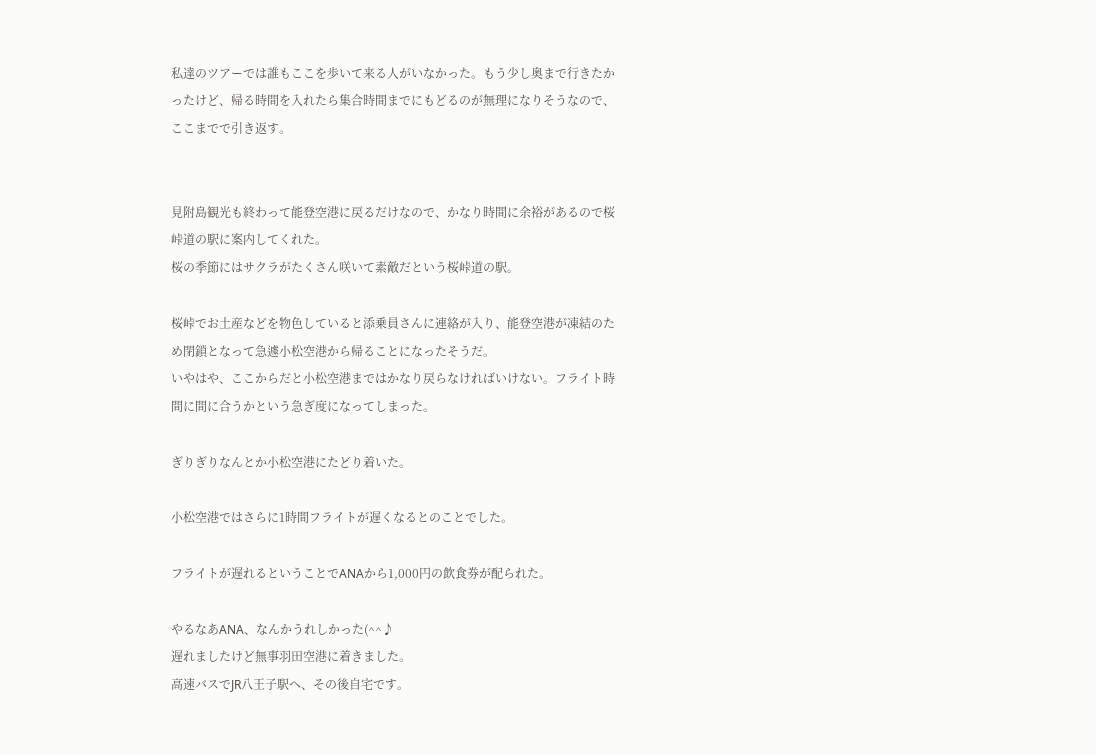私達のツアーでは誰もここを歩いて来る人がいなかった。もう少し奥まで行きたかったけど、帰る時間を入れたら集合時間までにもどるのが無理になりそうなので、ここまでで引き返す。


見附島観光も終わって能登空港に戻るだけなので、かなり時間に余裕があるので桜峠道の駅に案内してくれた。
桜の季節にはサクラがたくさん咲いて素敵だという桜峠道の駅。

桜峠でお土産などを物色していると添乗員さんに連絡が入り、能登空港が凍結のため閉鎖となって急遽小松空港から帰ることになったそうだ。
いやはや、ここからだと小松空港まではかなり戻らなければいけない。フライト時間に間に合うかという急ぎ度になってしまった。

ぎりぎりなんとか小松空港にたどり着いた。

小松空港ではさらに1時間フライトが遅くなるとのことでした。

フライトが遅れるということでANAから1,000円の飲食券が配られた。

やるなあANA、なんかうれしかった(^^♪
遅れましたけど無事羽田空港に着きました。
高速バスでJR八王子駅へ、その後自宅です。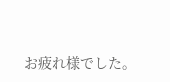お疲れ様でした。